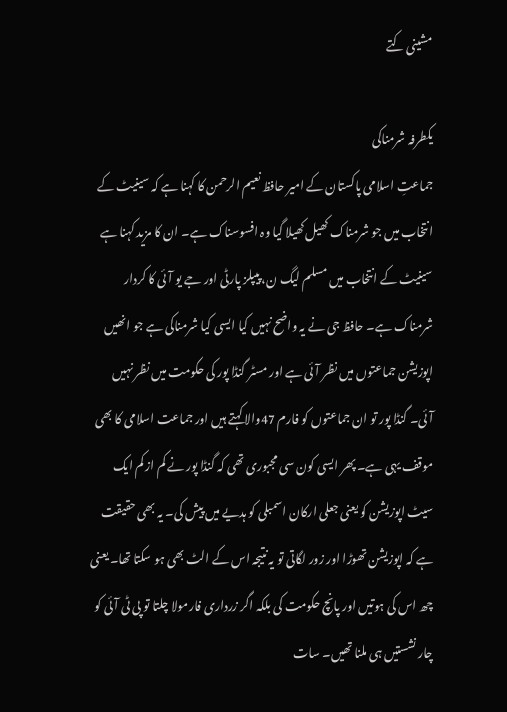مشینی کتے

یکطرفہ شرمناکی
جماعتِ اسلامی پاکستان کے امیر حافظ نعیم الرحمن کا کہنا ہے کہ سینیٹ کے انتخاب میں جو شرمناک کھیل کھیلا گیا وہ افسوسناک ہے۔ ان کا مزید کہنا ہے سینیٹ کے انتخاب میں مسلم لیگ ن، پیپلز پارٹی اور جے یو آئی کا کردار شرمناک ہے۔ حافظ جی نے یہ واضح نہیں کیا ایسی کیا شرمناکی ہے جو انھیں اپوزیشن جماعتوں میں نظر آئی ہے اور مسٹر گنڈا پور کی حکومت میں نظر نہیں آئی۔ گنڈا پور تو ان جماعتوں کو فارم 47والا کہتے ہیں اور جماعت اسلامی کا بھی موقف یہی ہے۔ پھر ایسی کون سی مجبوری تھی کہ گنڈا پور نے کم از کم ایک سیٹ اپوزیشن کو یعنی جعلی ارکان اسمبلی کو ہدیے میں پیش کی۔ یہ بھی حقیقت ہے کہ اپوزیشن تھوڑا اور زور لگاتی تو یہ نتیجہ اس کے الٹ بھی ہو سکتا تھا۔ یعنی چھ اس کی ہوتیں اور پانچ حکومت کی بلکہ اگر زرداری فارمولا چلتا تو پی ٹی آئی کو چار نشستیں ہی ملنا تھیں۔ سات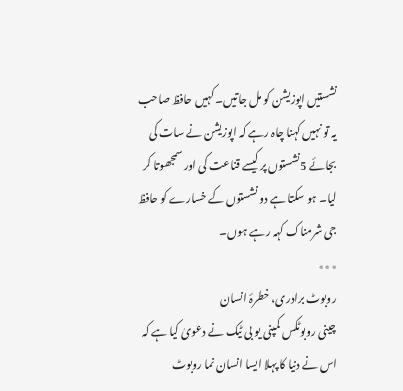نشستیں اپوزیشن کو مل جاتیں۔ کہیں حافظ صاحب یہ تو نہیں کہنا چاہ رہے کہ اپوزیشن نے سات کی بجائے 5نشستوں پر کیسے قناعت کی اور سمجھوتا کر لیا۔ ہو سکتا ہے دو نشستوں کے خسارے کو حافظ جی شرمناک کہہ رہے ہوں۔
٭٭٭
روبوٹ برادری، خطرۂ انسان
چینی روبوٹکس کمپنی یو بی ٹیک نے دعویٰ کیا ہے کہ اس نے دنیا کا پہلا ایسا انسان نما روبوٹ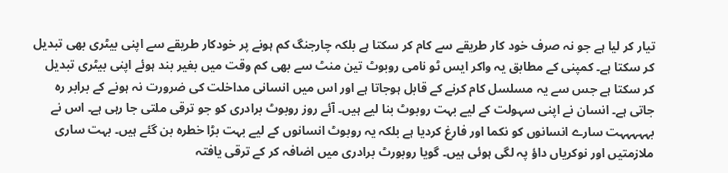تیار کر لیا ہے جو نہ صرف خود کار طریقے سے کام کر سکتا ہے بلکہ چارجنگ کم ہونے پر خودکار طریقے سے اپنی بیٹری بھی تبدیل کر سکتا ہے۔ کمپنی کے مطابق یہ واکر ایس ٹو نامی روبوٹ تین منٹ سے بھی کم وقت میں بغیر بند ہوئے اپنی بیٹری تبدیل کر سکتا ہے جس سے یہ مسلسل کام کرنے کے قابل ہوجاتا ہے اور اس میں انسانی مداخلت کی ضرورت نہ ہونے کے برابر رہ جاتی ہے۔ انسان نے اپنی سہولت کے لیے بہت روبوٹ بنا لیے ہیں۔ آئے روز روبوٹ برادری کو جو ترقی ملتی جا رہی ہے۔ اس نے بہہہہہت سارے انسانوں کو نکما اور فارغ کردیا ہے بلکہ یہ روبوٹ انسانوں کے لیے بہت بڑا خطرہ بن گئے ہیں۔ بہت ساری ملازمتیں اور نوکریاں داؤ پہ لگی ہوئی ہیں۔ گویا روبورٹ برادری میں اضافہ کر کے ترقی یافتہ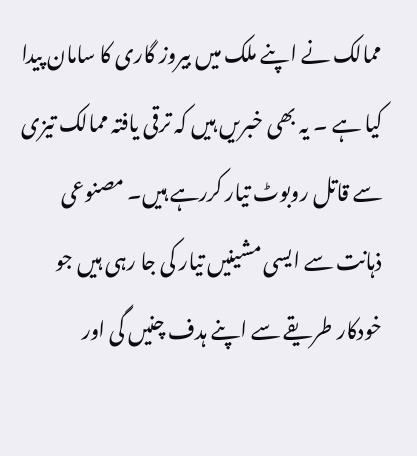ممالک نے اپنے ملک میں بیروز گاری کا سامان پیدا کیا ہے ۔ یہ بھی خبریں ہیں کہ ترقی یافتہ ممالک تیزی سے قاتل روبوٹ تیار کررہے ہیں۔ مصنوعی ذہانت سے ایسی مشینیں تیار کی جا رہی ہیں جو خودکار طریقے سے اپنے ہدف چنیں گی اور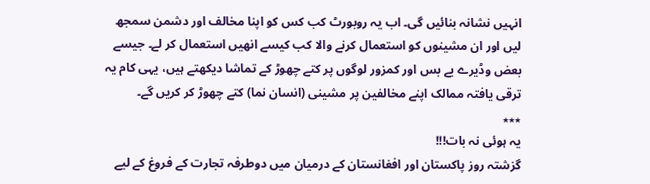انہیں نشانہ بنائیں گی۔ اب یہ روبورٹ کب کس کو اپنا مخالف اور دشمن سمجھ لیں اور ان مشینوں کو استعمال کرنے والا کب کیسے انھیں استعمال کر لے۔ جیسے بعض وڈیرے بے بس اور کمزور لوگوں پر کتے چھوڑ کے تماشا دیکھتے ہیں، یہی کام یہ ترقی یافتہ ممالک اپنے مخالفین پر مشینی (انسان نما) کتے چھوڑ کر کریں گے۔
٭٭٭
یہ ہوئی نہ بات!!!
گزشتہ روز پاکستان اور افغانستان کے درمیان میں دوطرفہ تجارت کے فروغ کے لیے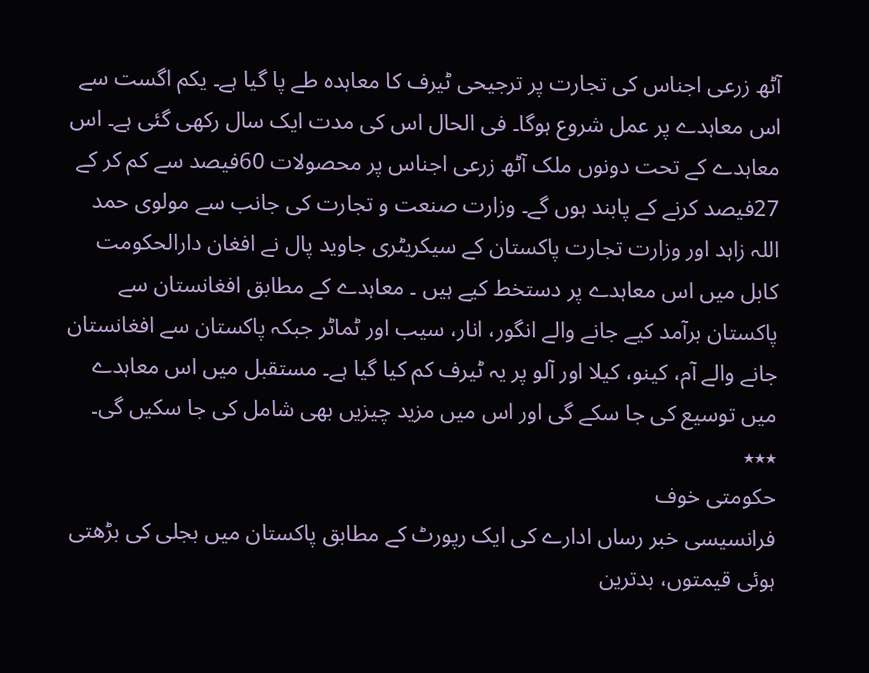آٹھ زرعی اجناس کی تجارت پر ترجیحی ٹیرف کا معاہدہ طے پا گیا ہے۔ یکم اگست سے اس معاہدے پر عمل شروع ہوگا۔ فی الحال اس کی مدت ایک سال رکھی گئی ہے۔ اس معاہدے کے تحت دونوں ملک آٹھ زرعی اجناس پر محصولات 60فیصد سے کم کر کے 27فیصد کرنے کے پابند ہوں گے۔ وزارت صنعت و تجارت کی جانب سے مولوی حمد اللہ زاہد اور وزارت تجارت پاکستان کے سیکریٹری جاوید پال نے افغان دارالحکومت کابل میں اس معاہدے پر دستخط کیے ہیں ۔ معاہدے کے مطابق افغانستان سے پاکستان برآمد کیے جانے والے انگور، انار، سیب اور ٹماٹر جبکہ پاکستان سے افغانستان جانے والے آم، کینو، کیلا اور آلو پر یہ ٹیرف کم کیا گیا ہے۔ مستقبل میں اس معاہدے میں توسیع کی جا سکے گی اور اس میں مزید چیزیں بھی شامل کی جا سکیں گی۔
٭٭٭
حکومتی خوف
فرانسیسی خبر رساں ادارے کی ایک رپورٹ کے مطابق پاکستان میں بجلی کی بڑھتی ہوئی قیمتوں، بدترین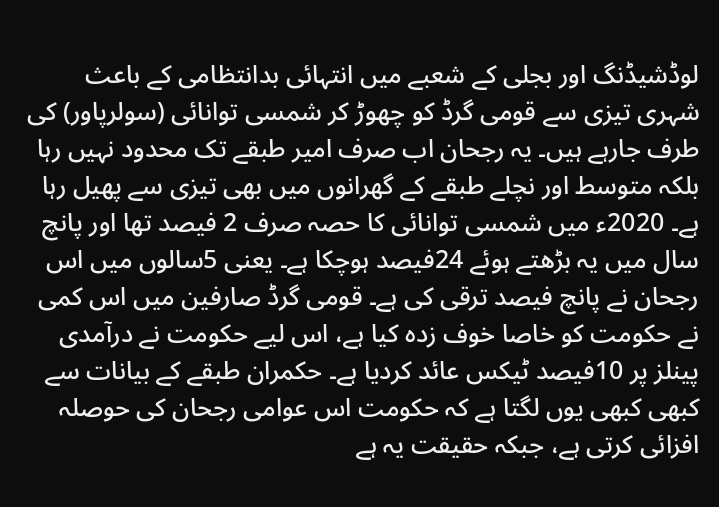لوڈشیڈنگ اور بجلی کے شعبے میں انتہائی بدانتظامی کے باعث شہری تیزی سے قومی گرڈ کو چھوڑ کر شمسی توانائی (سولرپاور) کی طرف جارہے ہیں۔ یہ رجحان اب صرف امیر طبقے تک محدود نہیں رہا بلکہ متوسط اور نچلے طبقے کے گھرانوں میں بھی تیزی سے پھیل رہا ہے۔ 2020ء میں شمسی توانائی کا حصہ صرف 2 فیصد تھا اور پانچ سال میں یہ بڑھتے ہوئے 24فیصد ہوچکا ہے۔ یعنی 5سالوں میں اس رجحان نے پانچ فیصد ترقی کی ہے۔ قومی گرڈ صارفین میں اس کمی نے حکومت کو خاصا خوف زدہ کیا ہے، اس لیے حکومت نے درآمدی پینلز پر 10فیصد ٹیکس عائد کردیا ہے۔ حکمران طبقے کے بیانات سے کبھی کبھی یوں لگتا ہے کہ حکومت اس عوامی رجحان کی حوصلہ افزائی کرتی ہے، جبکہ حقیقت یہ ہے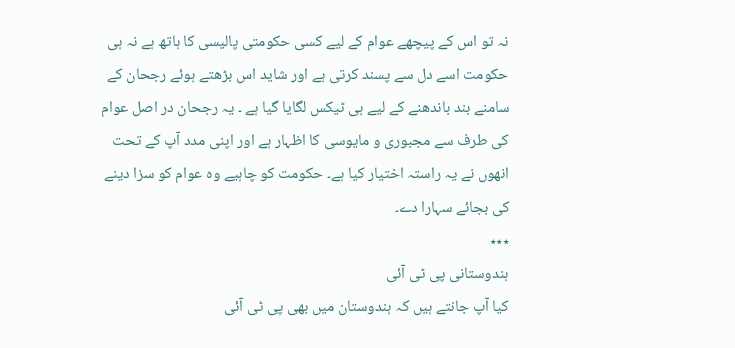نہ تو اس کے پیچھے عوام کے لیے کسی حکومتی پالیسی کا ہاتھ ہے نہ ہی حکومت اسے دل سے پسند کرتی ہے اور شاید اس بڑھتے ہوئے رجحان کے سامنے بند باندھنے کے لیے ہی ٹیکس لگایا گیا ہے ۔ یہ رجحان در اصل عوام کی طرف سے مجبوری و مایوسی کا اظہار ہے اور اپنی مدد آپ کے تحت انھوں نے یہ راستہ اختیار کیا ہے۔ حکومت کو چاہیے وہ عوام کو سزا دینے کی بجائے سہارا دے۔
٭٭٭
ہندوستانی پی ٹی آئی
کیا آپ جانتے ہیں کہ ہندوستان میں بھی پی ٹی آئی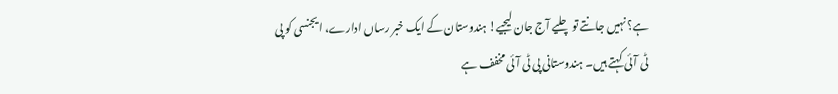ہے؟ نہیں جانتے تو چلیے آج جان لیجیے! ہندوستان کے ایک خبر رساں ادارے، ایجنسی کو پی ٹی آئی کہتے ہیں۔ ہندوستانی پی ٹی آئی مخفف ہے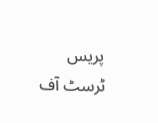پریس ٹرسٹ آف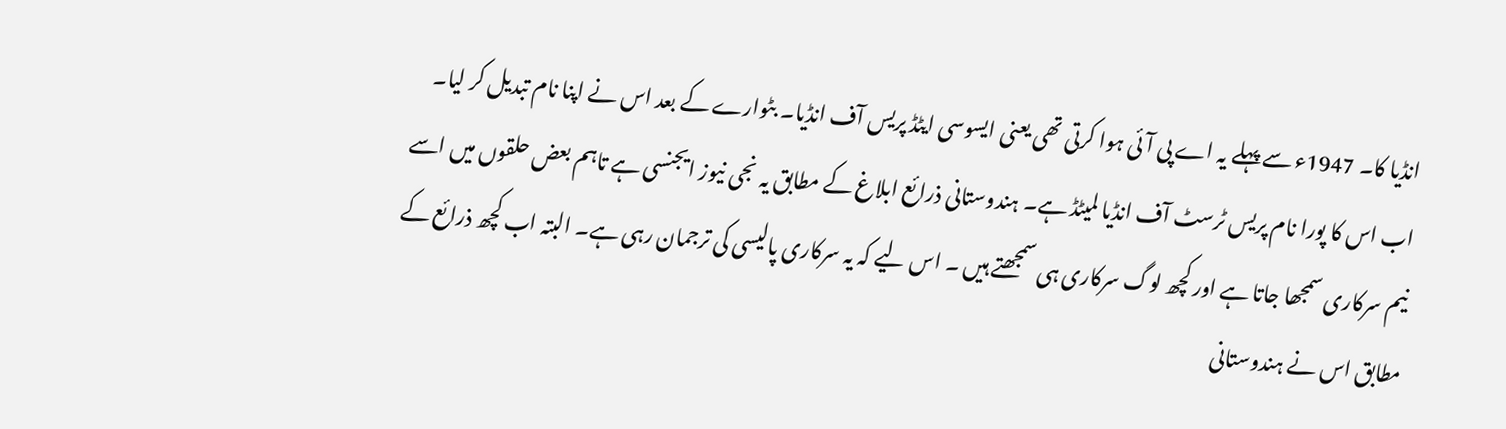انڈیا کا۔ 1947ء سے پہلے یہ اے پی آئی ہوا کرتی تھی یعنی ایسوسی ایٹڈ پریس آف انڈیا۔ بٹوارے کے بعد اس نے اپنا نام تبدیل کر لیا۔ اب اس کا پورا نام پریس ٹرسٹ آف انڈیا لمیٹڈ ہے۔ ہندوستانی ذرائع ابلاغ کے مطابق یہ نجی نیوز ایجنسی ہے تاہم بعض حلقوں میں اسے نیم سرکاری سمجھا جاتا ہے اور کچھ لوگ سرکاری ہی سمجھتے ہیں ۔ اس لیے کہ یہ سرکاری پالیسی کی ترجمان رہی ہے۔ البتہ اب کچھ ذرائع کے مطابق اس نے ہندوستانی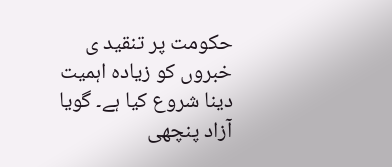حکومت پر تنقید ی خبروں کو زیادہ اہمیت دینا شروع کیا ہے۔ گویا آزاد پنچھی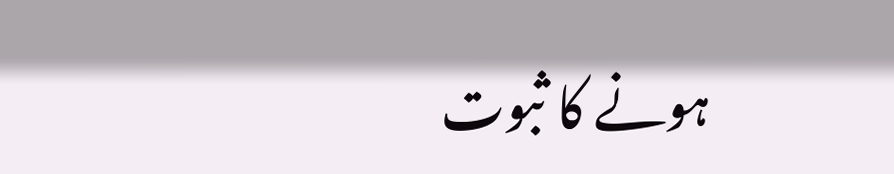ہونے کا ثبوت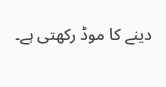دینے کا موڈ رکھتی ہے۔